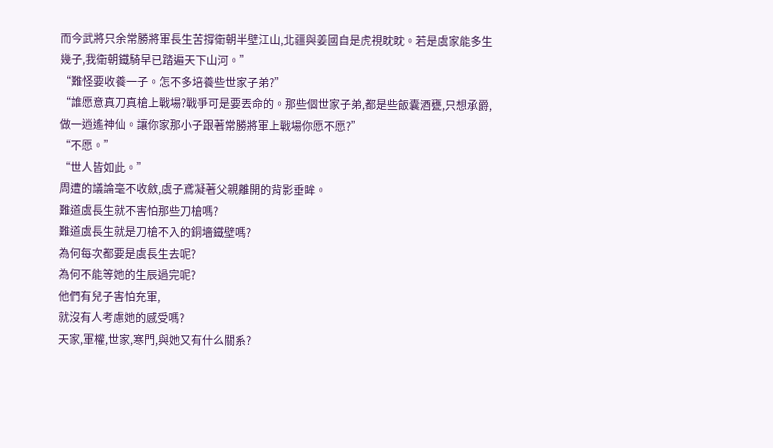而今武將只余常勝將軍長生苦撐衛朝半壁江山,北疆與姜國自是虎視眈眈。若是虞家能多生幾子,我衛朝鐵騎早已踏遍天下山河。”
“難怪要收養一子。怎不多培養些世家子弟?”
“誰愿意真刀真槍上戰場?戰爭可是要丟命的。那些個世家子弟,都是些飯囊酒甕,只想承爵,做一逍遙神仙。讓你家那小子跟著常勝將軍上戰場你愿不愿?”
“不愿。”
“世人皆如此。”
周遭的議論毫不收斂,虞子鳶凝著父親離開的背影垂眸。
難道虞長生就不害怕那些刀槍嗎?
難道虞長生就是刀槍不入的銅墻鐵壁嗎?
為何每次都要是虞長生去呢?
為何不能等她的生辰過完呢?
他們有兒子害怕充軍,
就沒有人考慮她的感受嗎?
天家,軍權,世家,寒門,與她又有什么關系?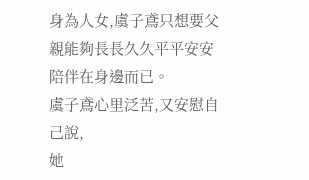身為人女,虞子鳶只想要父親能夠長長久久平平安安陪伴在身邊而已。
虞子鳶心里泛苦,又安慰自己說,
她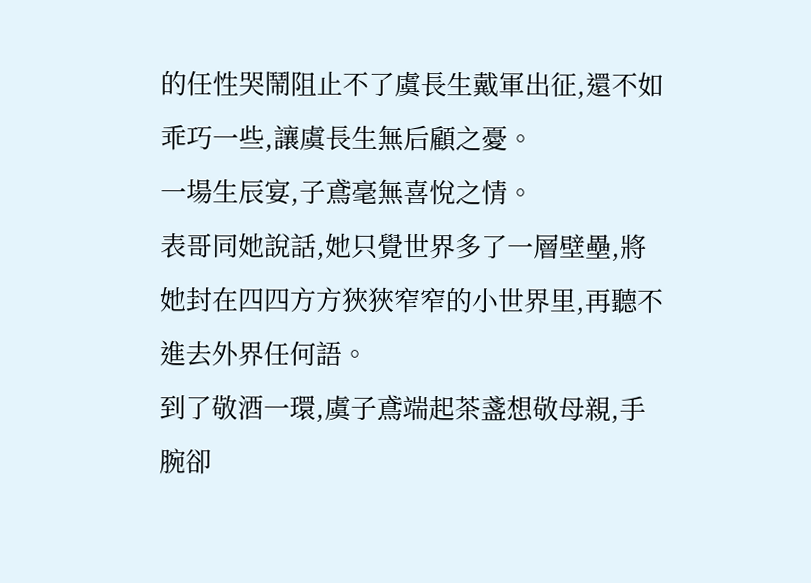的任性哭鬧阻止不了虞長生戴軍出征,還不如乖巧一些,讓虞長生無后顧之憂。
一場生辰宴,子鳶毫無喜悅之情。
表哥同她說話,她只覺世界多了一層壁壘,將她封在四四方方狹狹窄窄的小世界里,再聽不進去外界任何語。
到了敬酒一環,虞子鳶端起茶盞想敬母親,手腕卻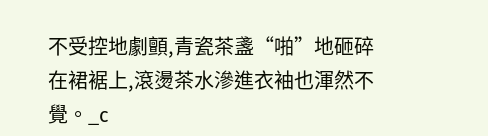不受控地劇顫,青瓷茶盞“啪”地砸碎在裙裾上,滾燙茶水滲進衣袖也渾然不覺。_c